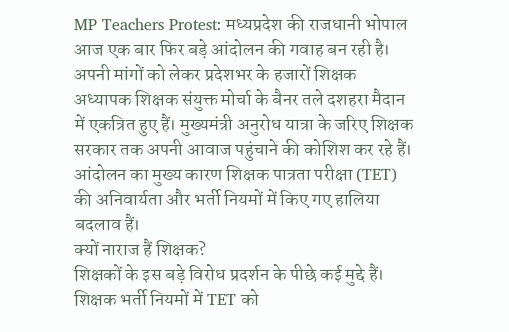MP Teachers Protest: मध्यप्रदेश की राजधानी भोपाल आज एक बार फिर बड़े आंदोलन की गवाह बन रही है। अपनी मांगों को लेकर प्रदेशभर के हजारों शिक्षक अध्यापक शिक्षक संयुक्त मोर्चा के बैनर तले दशहरा मैदान में एकत्रित हुए हैं। मुख्यमंत्री अनुरोध यात्रा के जरिए शिक्षक सरकार तक अपनी आवाज पहुंचाने की कोशिश कर रहे हैं। आंदोलन का मुख्य कारण शिक्षक पात्रता परीक्षा (TET) की अनिवार्यता और भर्ती नियमों में किए गए हालिया बदलाव हैं।
क्यों नाराज हैं शिक्षक?
शिक्षकों के इस बड़े विरोध प्रदर्शन के पीछे कई मुद्दे हैं। शिक्षक भर्ती नियमों में TET को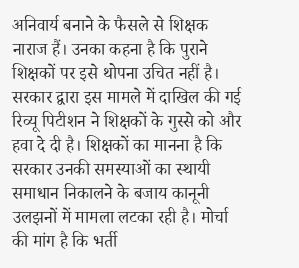अनिवार्य बनाने के फैसले से शिक्षक नाराज हैं। उनका कहना है कि पुराने शिक्षकों पर इसे थोपना उचित नहीं है। सरकार द्वारा इस मामले में दाखिल की गई रिव्यू पिटीशन ने शिक्षकों के गुस्से को और हवा दे दी है। शिक्षकों का मानना है कि सरकार उनकी समस्याओं का स्थायी समाधान निकालने के बजाय कानूनी उलझनों में मामला लटका रही है। मोर्चा की मांग है कि भर्ती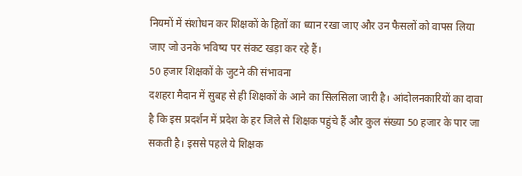नियमों में संशोधन कर शिक्षकों के हितों का ध्यान रखा जाए और उन फैसलों को वापस लिया जाए जो उनके भविष्य पर संकट खड़ा कर रहे हैं।
50 हजार शिक्षकों के जुटने की संभावना
दशहरा मैदान में सुबह से ही शिक्षकों के आने का सिलसिला जारी है। आंदोलनकारियों का दावा है कि इस प्रदर्शन में प्रदेश के हर जिले से शिक्षक पहुंचे हैं और कुल संख्या 50 हजार के पार जा सकती है। इससे पहले ये शिक्षक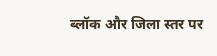ब्लॉक और जिला स्तर पर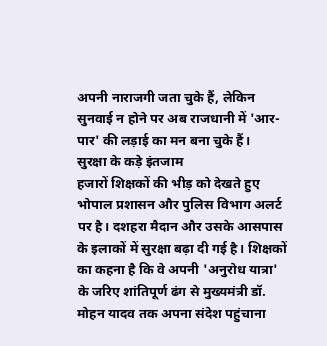अपनी नाराजगी जता चुके हैं, लेकिन सुनवाई न होने पर अब राजधानी में 'आर-पार' की लड़ाई का मन बना चुके हैं।
सुरक्षा के कड़े इंतजाम
हजारों शिक्षकों की भीड़ को देखते हुए भोपाल प्रशासन और पुलिस विभाग अलर्ट पर है। दशहरा मैदान और उसके आसपास के इलाकों में सुरक्षा बढ़ा दी गई है। शिक्षकों का कहना है कि वे अपनी 'अनुरोध यात्रा' के जरिए शांतिपूर्ण ढंग से मुख्यमंत्री डॉ. मोहन यादव तक अपना संदेश पहुंचाना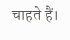चाहते हैं।